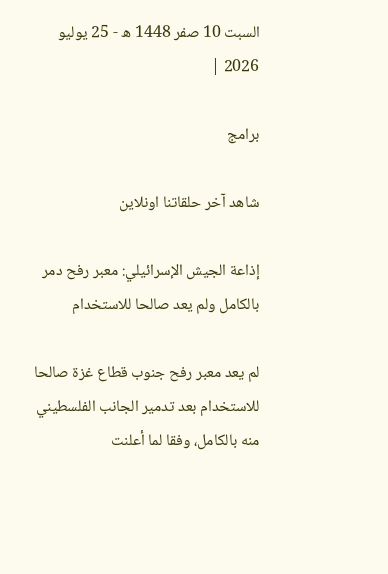السبت 10 صفر 1448 ه - 25 يوليو 2026 |

برامج

شاهد آخر حلقاتنا اونلاين

إذاعة الجيش الإسرائيلي: معبر رفح دمر بالكامل ولم يعد صالحا للاستخدام

لم يعد معبر رفح جنوب قطاع غزة صالحا للاستخدام بعد تدمير الجانب الفلسطيني منه بالكامل، وفقا لما أعلنت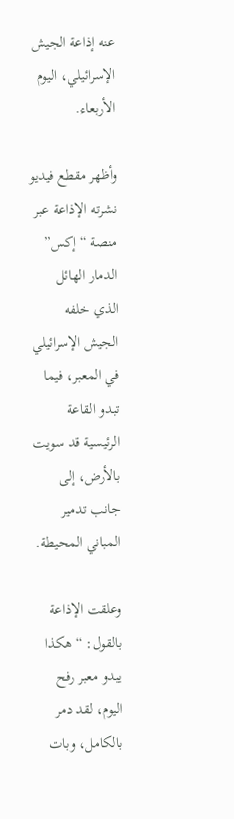عنه إذاعة الجيش الإسرائيلي، اليوم الأربعاء.

وأظهر مقطع فيديو نشرته الإذاعة عبر منصة “إكس” الدمار الهائل الذي خلفه الجيش الإسرائيلي في المعبر، فيما تبدو القاعة الرئيسية قد سويت بالأرض، إلى جانب تدمير المباني المحيطة.

وعلقت الإذاعة بالقول: “هكذا يبدو معبر رفح اليوم، لقد دمر بالكامل، وبات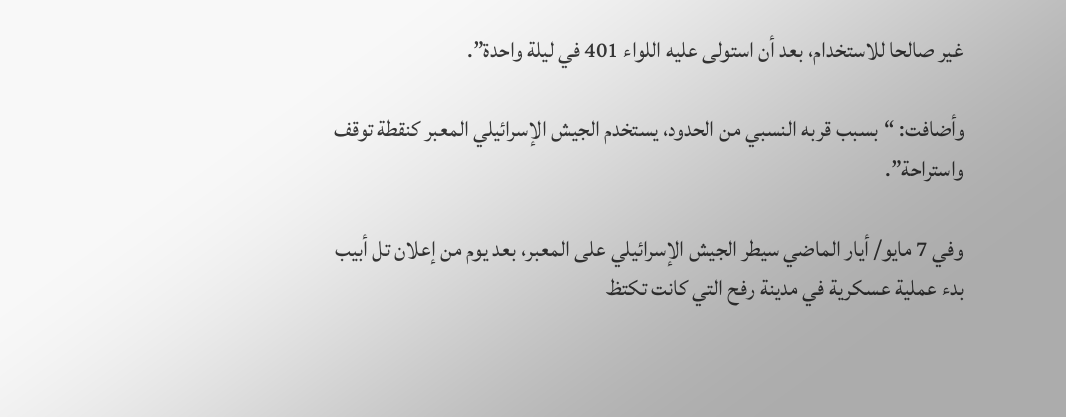غير صالحا للاستخدام، بعد أن استولى عليه اللواء 401 في ليلة واحدة”.

وأضافت: “بسبب قربه النسبي من الحدود، يستخدم الجيش الإسرائيلي المعبر كنقطة توقف واستراحة”.

وفي 7 مايو/ أيار الماضي سيطر الجيش الإسرائيلي على المعبر، بعد يوم من إعلان تل أبيب بدء عملية عسكرية في مدينة رفح التي كانت تكتظ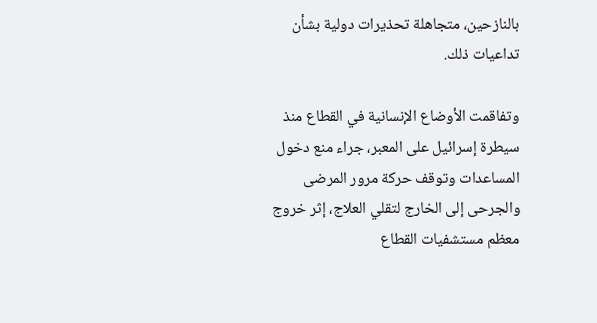بالنازحين، متجاهلة تحذيرات دولية بشأن تداعيات ذلك.

وتفاقمت الأوضاع الإنسانية في القطاع منذ سيطرة إسرائيل على المعبر، جراء منع دخول المساعدات وتوقف حركة مرور المرضى والجرحى إلى الخارج لتقلي العلاج، إثر خروج معظم مستشفيات القطاع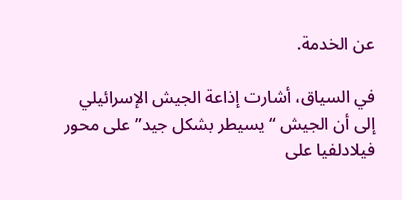عن الخدمة.

في السياق، أشارت إذاعة الجيش الإسرائيلي إلى أن الجيش “يسيطر بشكل جيد” على محور فيلادلفيا على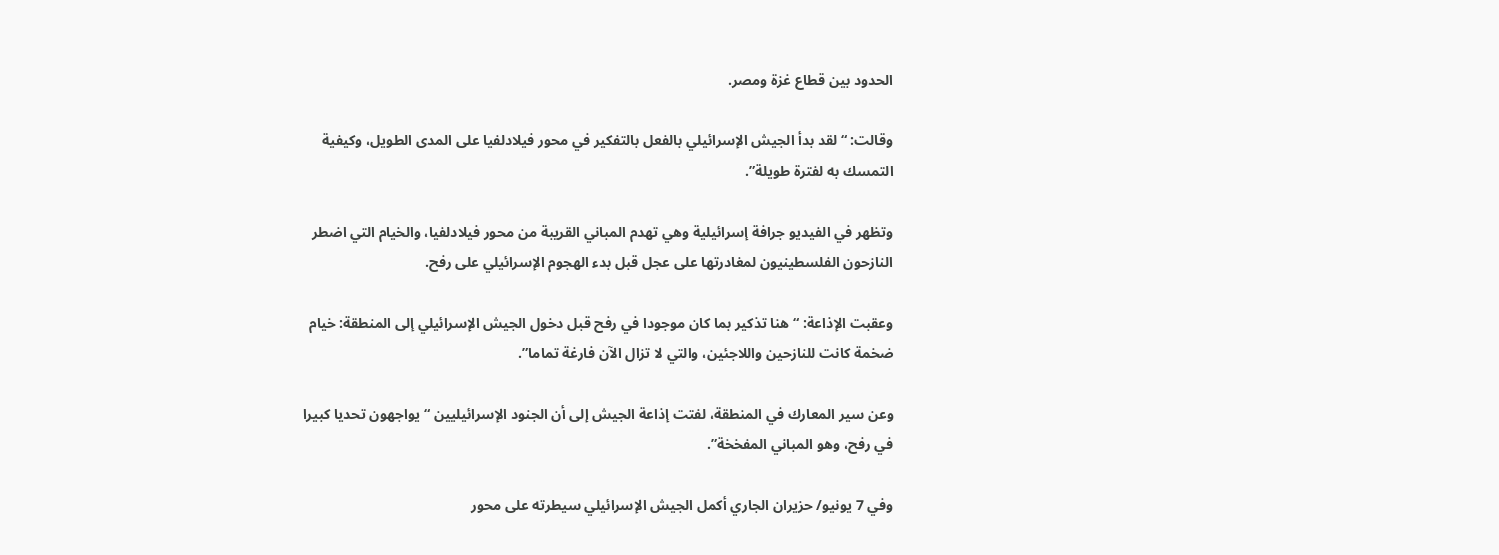الحدود بين قطاع غزة ومصر.

وقالت: “لقد بدأ الجيش الإسرائيلي بالفعل بالتفكير في محور فيلادلفيا على المدى الطويل، وكيفية التمسك به لفترة طويلة”.

وتظهر في الفيديو جرافة إسرائيلية وهي تهدم المباني القريبة من محور فيلادلفيا، والخيام التي اضطر النازحون الفلسطينيون لمغادرتها على عجل قبل بدء الهجوم الإسرائيلي على رفح.

وعقبت الإذاعة: “هنا تذكير بما كان موجودا في رفح قبل دخول الجيش الإسرائيلي إلى المنطقة: خيام ضخمة كانت للنازحين واللاجئين، والتي لا تزال الآن فارغة تماما”.

وعن سير المعارك في المنطقة، لفتت إذاعة الجيش إلى أن الجنود الإسرائيليين “يواجهون تحديا كبيرا في رفح، وهو المباني المفخخة”.

وفي 7 يونيو/ حزيران الجاري أكمل الجيش الإسرائيلي سيطرته على محور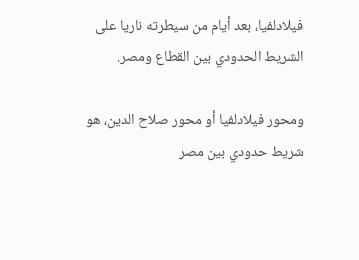فيلادلفيا، بعد أيام من سيطرته ناريا على الشريط الحدودي بين القطاع ومصر.

ومحور فيلادلفيا أو محور صلاح الدين، هو شريط حدودي بين مصر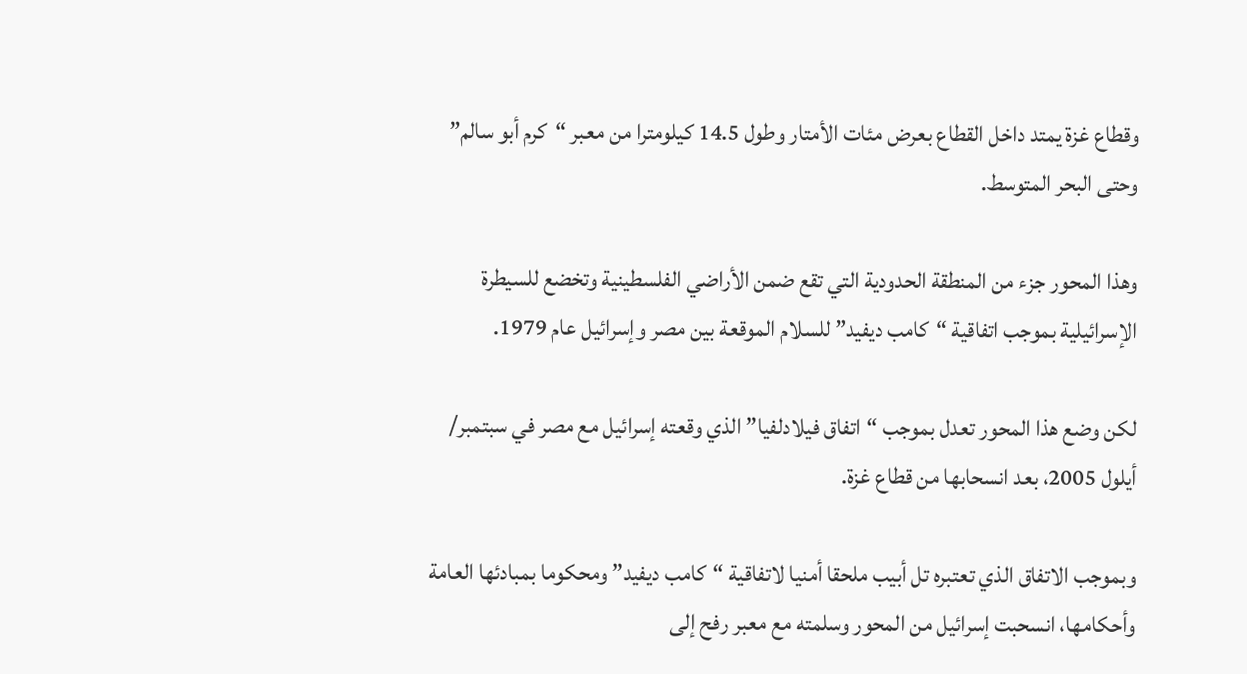وقطاع غزة يمتد داخل القطاع بعرض مئات الأمتار وطول 14.5 كيلومترا من معبر “كرم أبو سالم” وحتى البحر المتوسط.

وهذا المحور جزء من المنطقة الحدودية التي تقع ضمن الأراضي الفلسطينية وتخضع للسيطرة الإسرائيلية بموجب اتفاقية “كامب ديفيد” للسلام الموقعة بين مصر وإسرائيل عام 1979.

لكن وضع هذا المحور تعدل بموجب “اتفاق فيلادلفيا” الذي وقعته إسرائيل مع مصر في سبتمبر/ أيلول 2005، بعد انسحابها من قطاع غزة.

وبموجب الاتفاق الذي تعتبره تل أبيب ملحقا أمنيا لاتفاقية “كامب ديفيد” ومحكوما بمبادئها العامة وأحكامها، انسحبت إسرائيل من المحور وسلمته مع معبر رفح إلى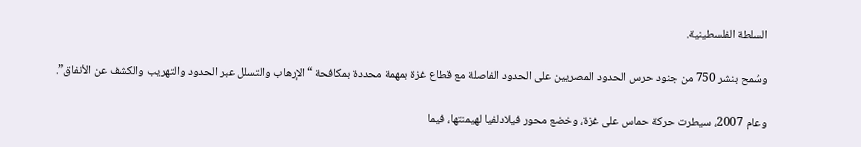السلطة الفلسطينية.

وسُمح بنشر 750 من جنود حرس الحدود المصريين على الحدود الفاصلة مع قطاع غزة بمهمة محددة بمكافحة “الإرهاب والتسلل عبر الحدود والتهريب والكشف عن الأنفاق”.

وعام 2007، سيطرت حركة حماس على غزة، وخضع محور فيلادلفيا لهيمنتها، فيما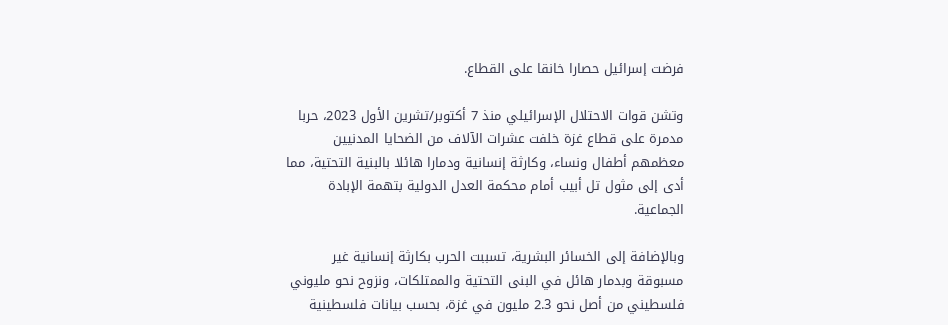فرضت إسرائيل حصارا خانقا على القطاع.

وتشن قوات الاحتلال الإسرائيلي منذ 7 أكتوبر/تشرين الأول 2023، حربا مدمرة على قطاع غزة خلفت عشرات الآلاف من الضحايا المدنيين معظمهم أطفال ونساء، وكارثة إنسانية ودمارا هائلا بالبنية التحتية، مما أدى إلى مثول تل أبيب أمام محكمة العدل الدولية بتهمة الإبادة الجماعية.

وبالإضافة إلى الخسائر البشرية، تسببت الحرب بكارثة إنسانية غير مسبوقة وبدمار هائل في البنى التحتية والممتلكات، ونزوح نحو مليوني فلسطيني من أصل نحو 2.3 مليون في غزة، بحسب بيانات فلسطينية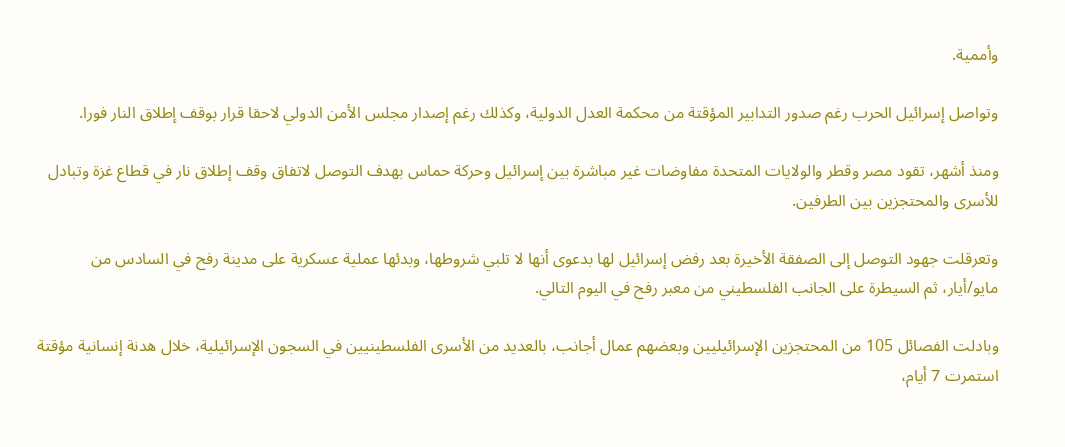وأممية.

وتواصل إسرائيل الحرب رغم صدور التدابير المؤقتة من محكمة العدل الدولية، وكذلك رغم إصدار مجلس الأمن الدولي لاحقا قرار بوقف إطلاق النار فورا.

ومنذ أشهر، تقود مصر وقطر والولايات المتحدة مفاوضات غير مباشرة بين إسرائيل وحركة حماس بهدف التوصل لاتفاق وقف إطلاق نار في قطاع غزة وتبادل للأسرى والمحتجزين بين الطرفين.

وتعرقلت جهود التوصل إلى الصفقة الأخيرة بعد رفض إسرائيل لها بدعوى أنها لا تلبي شروطها، وبدئها عملية عسكرية على مدينة رفح في السادس من مايو/أيار، ثم السيطرة على الجانب الفلسطيني من معبر رفح في اليوم التالي.

وبادلت الفصائل 105 من المحتجزين الإسرائيليين وبعضهم عمال أجانب، بالعديد من الأسرى الفلسطينيين في السجون الإسرائيلية، خلال هدنة إنسانية مؤقتة استمرت 7 أيام،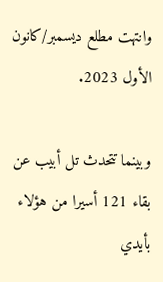وانتهت مطلع ديسمبر/كانون الأول 2023.

وبينما تتحدث تل أبيب عن بقاء 121 أسيرا من هؤلاء بأيدي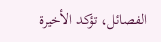الفصائل، تؤكد الأخيرة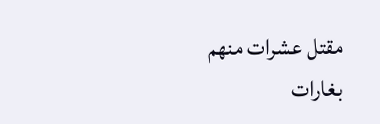مقتل عشرات منهم بغارات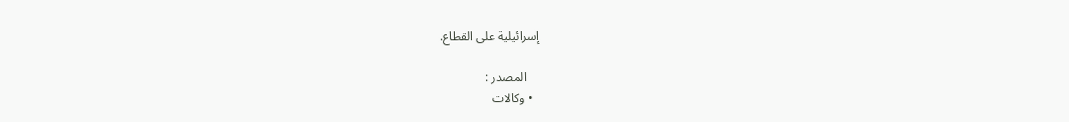إسرائيلية على القطاع.

    المصدر :
  • وكالات